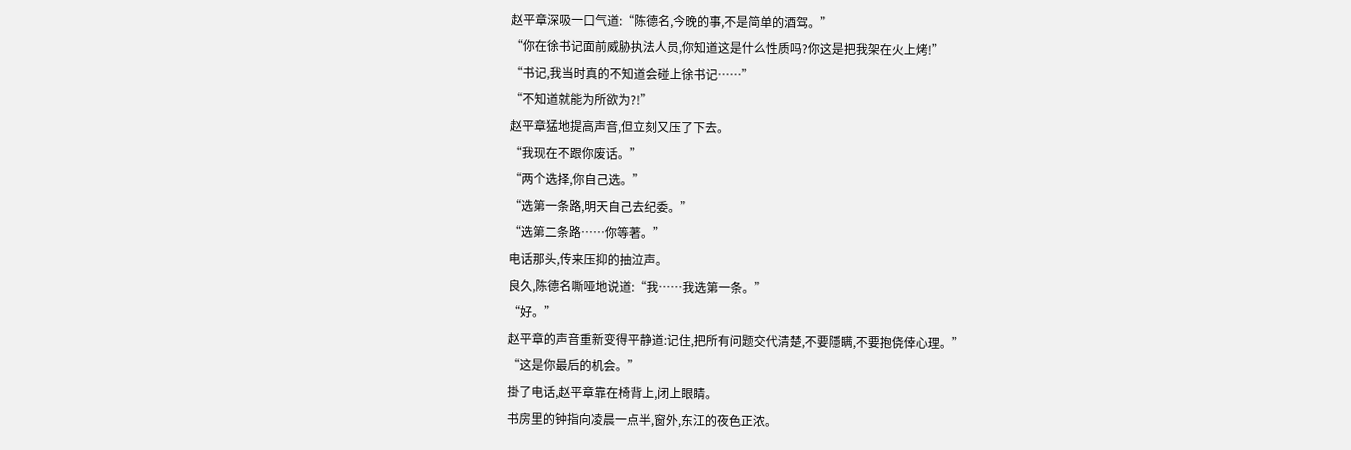赵平章深吸一口气道:“陈德名,今晚的事,不是简单的酒驾。”
“你在徐书记面前威胁执法人员,你知道这是什么性质吗?你这是把我架在火上烤!”
“书记,我当时真的不知道会碰上徐书记……”
“不知道就能为所欲为?!”
赵平章猛地提高声音,但立刻又压了下去。
“我现在不跟你废话。”
“两个选择,你自己选。”
“选第一条路,明天自己去纪委。”
“选第二条路……你等著。”
电话那头,传来压抑的抽泣声。
良久,陈德名嘶哑地说道:“我……我选第一条。”
“好。”
赵平章的声音重新变得平静道:记住,把所有问题交代清楚,不要隱瞒,不要抱侥倖心理。”
“这是你最后的机会。”
掛了电话,赵平章靠在椅背上,闭上眼睛。
书房里的钟指向凌晨一点半,窗外,东江的夜色正浓。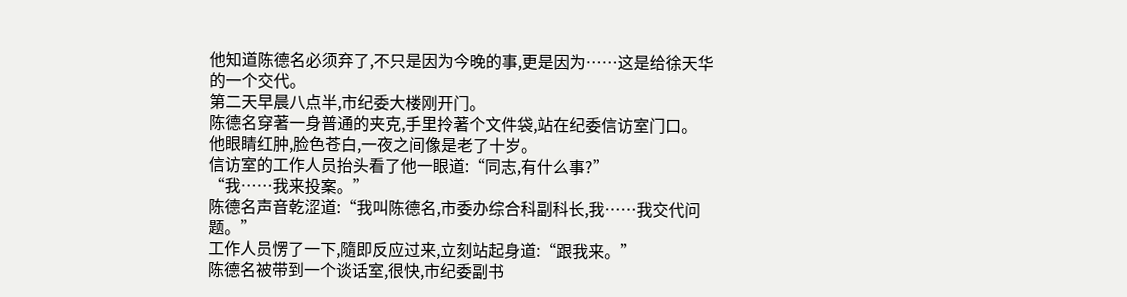他知道陈德名必须弃了,不只是因为今晚的事,更是因为……这是给徐天华的一个交代。
第二天早晨八点半,市纪委大楼刚开门。
陈德名穿著一身普通的夹克,手里拎著个文件袋,站在纪委信访室门口。
他眼睛红肿,脸色苍白,一夜之间像是老了十岁。
信访室的工作人员抬头看了他一眼道:“同志,有什么事?”
“我……我来投案。”
陈德名声音乾涩道:“我叫陈德名,市委办综合科副科长,我……我交代问题。”
工作人员愣了一下,隨即反应过来,立刻站起身道:“跟我来。”
陈德名被带到一个谈话室,很快,市纪委副书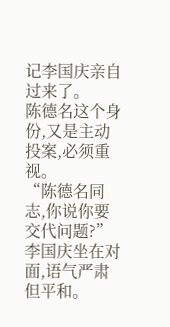记李国庆亲自过来了。
陈德名这个身份,又是主动投案,必须重视。
“陈德名同志,你说你要交代问题?”
李国庆坐在对面,语气严肃但平和。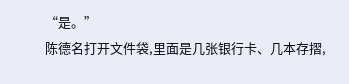“是。”
陈德名打开文件袋,里面是几张银行卡、几本存摺,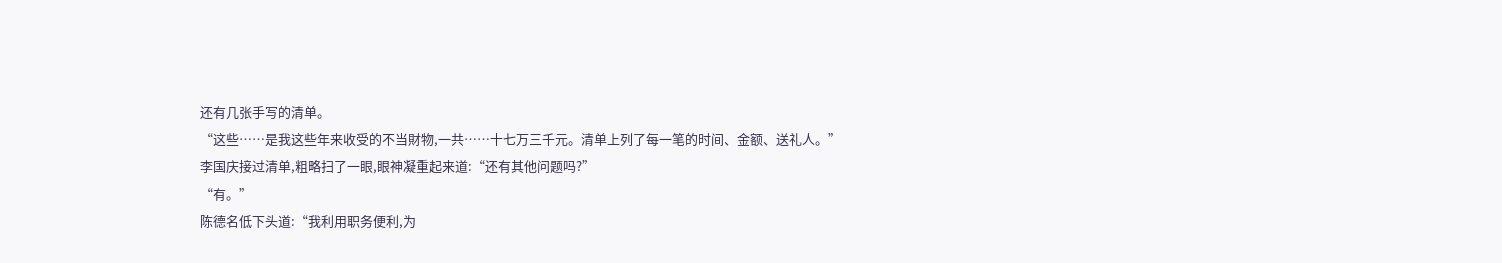还有几张手写的清单。
“这些……是我这些年来收受的不当財物,一共……十七万三千元。清单上列了每一笔的时间、金额、送礼人。”
李国庆接过清单,粗略扫了一眼,眼神凝重起来道:“还有其他问题吗?”
“有。”
陈德名低下头道:“我利用职务便利,为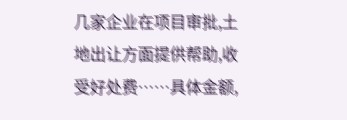几家企业在项目审批,土地出让方面提供帮助,收受好处费……具体金额,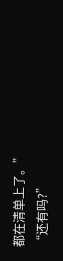都在清单上了。”
“还有吗?”